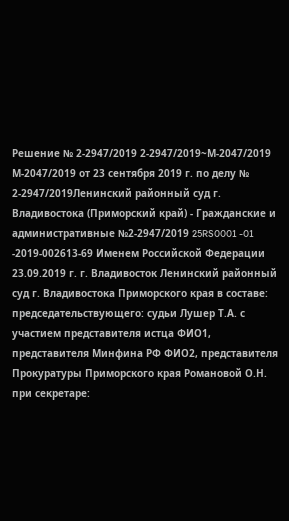Решение № 2-2947/2019 2-2947/2019~М-2047/2019 М-2047/2019 от 23 сентября 2019 г. по делу № 2-2947/2019Ленинский районный суд г. Владивостока (Приморский край) - Гражданские и административные №2-2947/2019 25RS0001 -01 -2019-002613-69 Именем Российской Федерации 23.09.2019 г. г. Владивосток Ленинский районный суд г. Владивостока Приморского края в составе: председательствующего: судьи Лушер Т.А. с участием представителя истца ФИО1, представителя Минфина РФ ФИО2, представителя Прокуратуры Приморского края Романовой О.Н. при секретаре: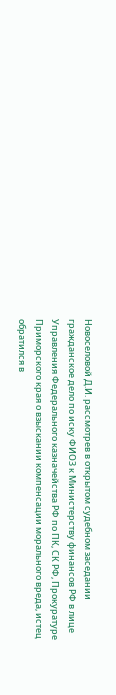Новоселовой Д.И. рассмотрев в открытом судебном заседании гражданское дело по иску ФИО3 к Министерству финансов РФ в лице Управления Федерального казначейства РФ по ПК, СК РФ, Прокуратуре Приморского края о взыскании компенсации морального вреда, истец обратился в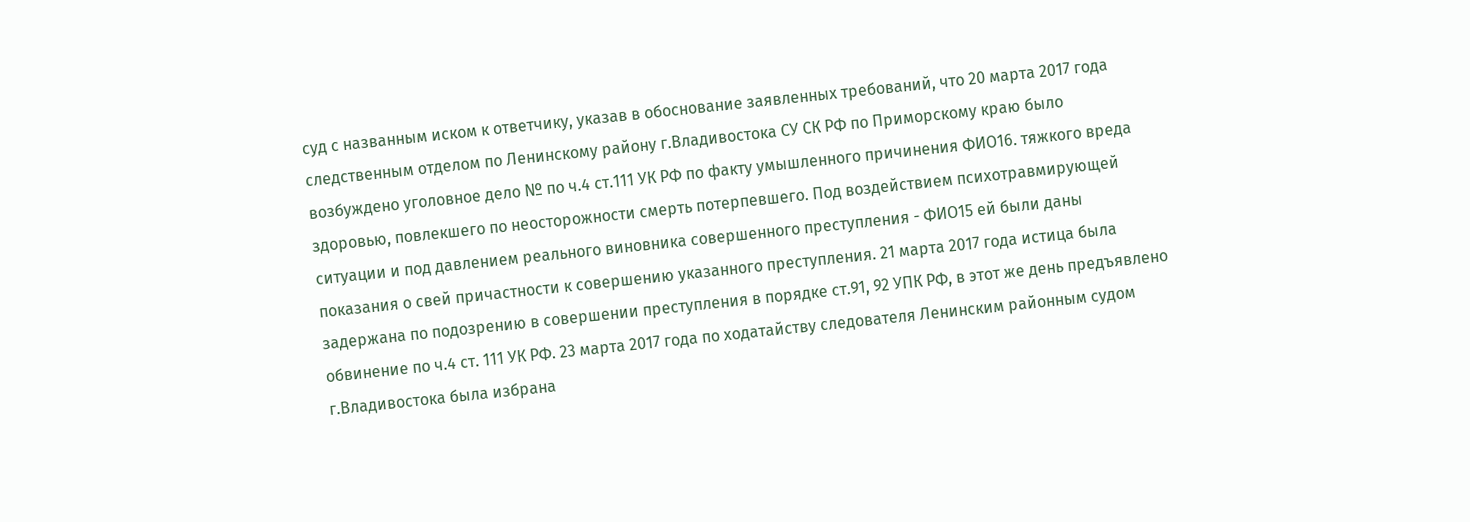суд с названным иском к ответчику, указав в обоснование заявленных требований, что 20 марта 2017 года следственным отделом по Ленинскому району г.Владивостока СУ СК РФ по Приморскому краю было возбуждено уголовное дело № по ч.4 ст.111 УК РФ по факту умышленного причинения ФИО16. тяжкого вреда здоровью, повлекшего по неосторожности смерть потерпевшего. Под воздействием психотравмирующей ситуации и под давлением реального виновника совершенного преступления - ФИО15 ей были даны показания о свей причастности к совершению указанного преступления. 21 марта 2017 года истица была задержана по подозрению в совершении преступления в порядке ст.91, 92 УПК РФ, в этот же день предъявлено обвинение по ч.4 ст. 111 УК РФ. 23 марта 2017 года по ходатайству следователя Ленинским районным судом г.Владивостока была избрана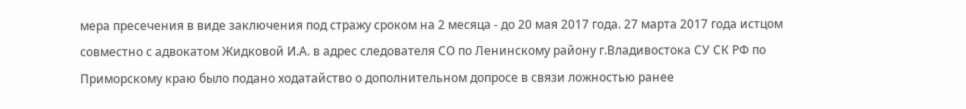мера пресечения в виде заключения под стражу сроком на 2 месяца - до 20 мая 2017 года. 27 марта 2017 года истцом совместно с адвокатом Жидковой И.А. в адрес следователя СО по Ленинскому району г.Владивостока СУ СК РФ по Приморскому краю было подано ходатайство о дополнительном допросе в связи ложностью ранее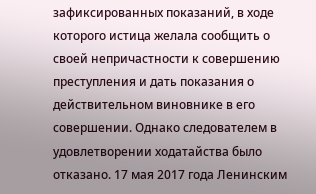зафиксированных показаний, в ходе которого истица желала сообщить о своей непричастности к совершению преступления и дать показания о действительном виновнике в его совершении. Однако следователем в удовлетворении ходатайства было отказано. 17 мая 2017 года Ленинским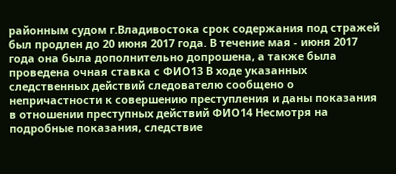районным судом г.Владивостока срок содержания под стражей был продлен до 20 июня 2017 года. В течение мая - июня 2017 года она была дополнительно допрошена, а также была проведена очная ставка с ФИО13 В ходе указанных следственных действий следователю сообщено о непричастности к совершению преступления и даны показания в отношении преступных действий ФИО14 Несмотря на подробные показания, следствие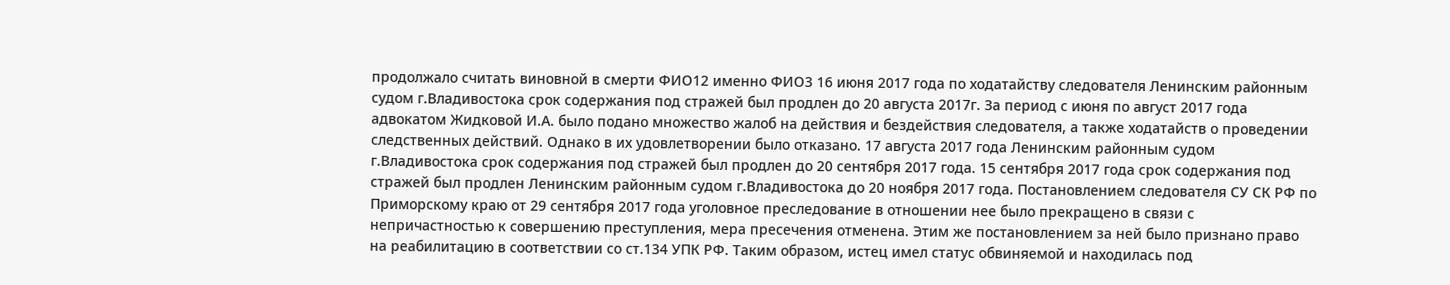продолжало считать виновной в смерти ФИО12 именно ФИО3 16 июня 2017 года по ходатайству следователя Ленинским районным судом г.Владивостока срок содержания под стражей был продлен до 20 августа 2017г. За период с июня по август 2017 года адвокатом Жидковой И.А. было подано множество жалоб на действия и бездействия следователя, а также ходатайств о проведении следственных действий. Однако в их удовлетворении было отказано. 17 августа 2017 года Ленинским районным судом г.Владивостока срок содержания под стражей был продлен до 20 сентября 2017 года. 15 сентября 2017 года срок содержания под стражей был продлен Ленинским районным судом г.Владивостока до 20 ноября 2017 года. Постановлением следователя СУ СК РФ по Приморскому краю от 29 сентября 2017 года уголовное преследование в отношении нее было прекращено в связи с непричастностью к совершению преступления, мера пресечения отменена. Этим же постановлением за ней было признано право на реабилитацию в соответствии со ст.134 УПК РФ. Таким образом, истец имел статус обвиняемой и находилась под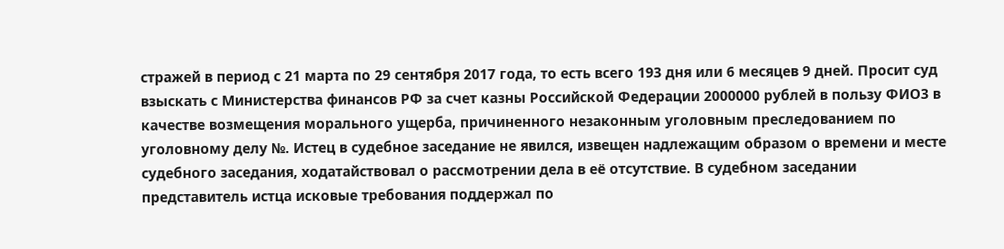стражей в период с 21 марта по 29 сентября 2017 года, то есть всего 193 дня или 6 месяцев 9 дней. Просит суд взыскать с Министерства финансов РФ за счет казны Российской Федерации 2000000 рублей в пользу ФИО3 в качестве возмещения морального ущерба, причиненного незаконным уголовным преследованием по уголовному делу №. Истец в судебное заседание не явился, извещен надлежащим образом о времени и месте судебного заседания, ходатайствовал о рассмотрении дела в её отсутствие. В судебном заседании представитель истца исковые требования поддержал по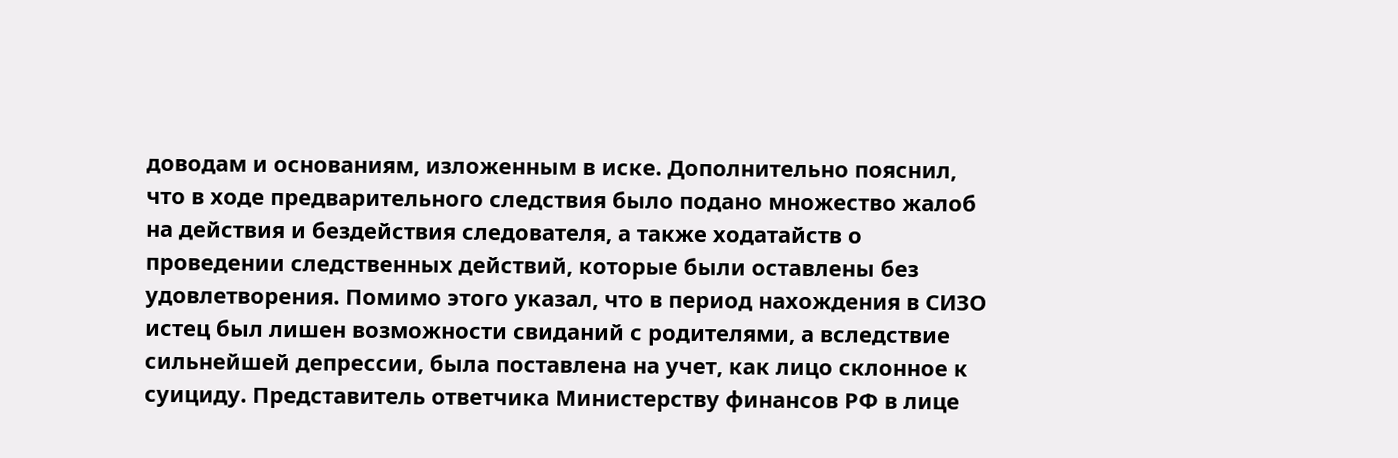доводам и основаниям, изложенным в иске. Дополнительно пояснил, что в ходе предварительного следствия было подано множество жалоб на действия и бездействия следователя, а также ходатайств о проведении следственных действий, которые были оставлены без удовлетворения. Помимо этого указал, что в период нахождения в СИЗО истец был лишен возможности свиданий с родителями, а вследствие сильнейшей депрессии, была поставлена на учет, как лицо склонное к суициду. Представитель ответчика Министерству финансов РФ в лице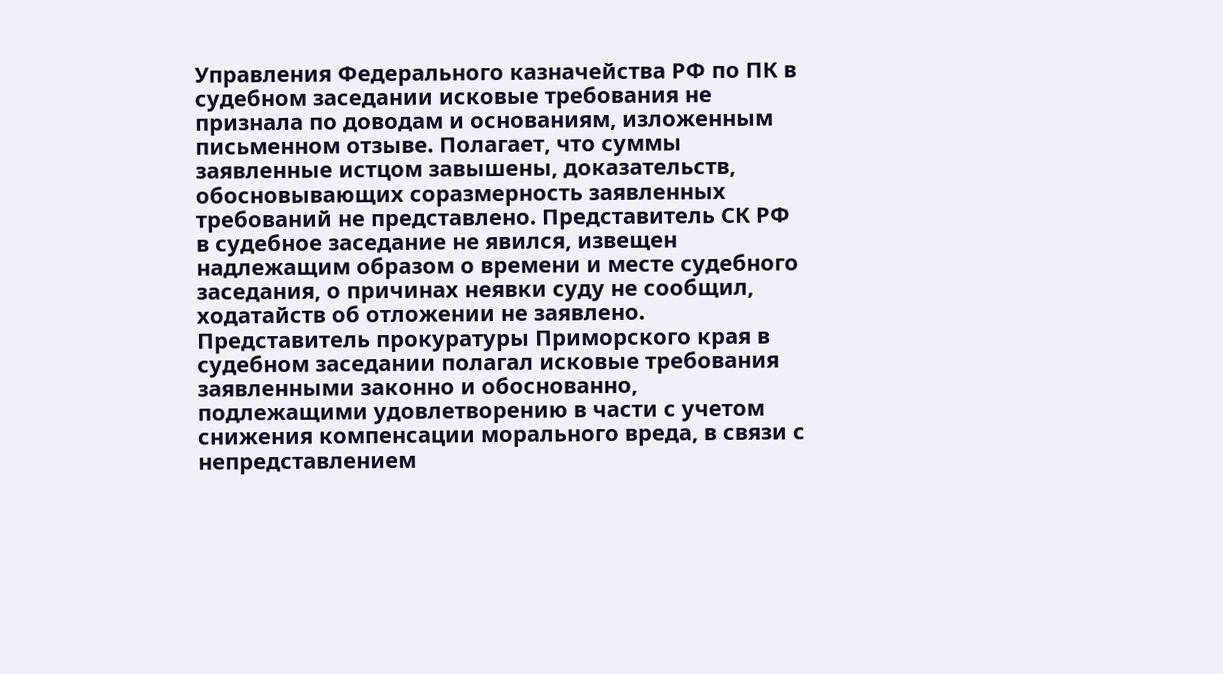Управления Федерального казначейства РФ по ПК в судебном заседании исковые требования не признала по доводам и основаниям, изложенным письменном отзыве. Полагает, что суммы заявленные истцом завышены, доказательств, обосновывающих соразмерность заявленных требований не представлено. Представитель СК РФ в судебное заседание не явился, извещен надлежащим образом о времени и месте судебного заседания, о причинах неявки суду не сообщил, ходатайств об отложении не заявлено. Представитель прокуратуры Приморского края в судебном заседании полагал исковые требования заявленными законно и обоснованно, подлежащими удовлетворению в части с учетом снижения компенсации морального вреда, в связи с непредставлением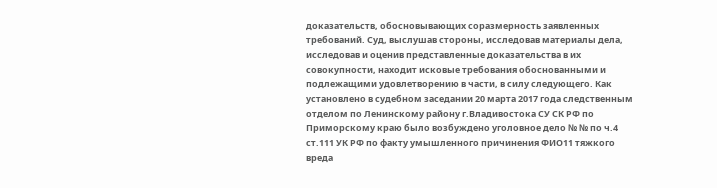доказательств, обосновывающих соразмерность заявленных требований. Суд, выслушав стороны, исследовав материалы дела, исследовав и оценив представленные доказательства в их совокупности, находит исковые требования обоснованными и подлежащими удовлетворению в части, в силу следующего. Как установлено в судебном заседании 20 марта 2017 года следственным отделом по Ленинскому району г.Владивостока СУ СК РФ по Приморскому краю было возбуждено уголовное дело № № по ч.4 ст.111 УК РФ по факту умышленного причинения ФИО11 тяжкого вреда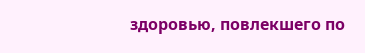здоровью, повлекшего по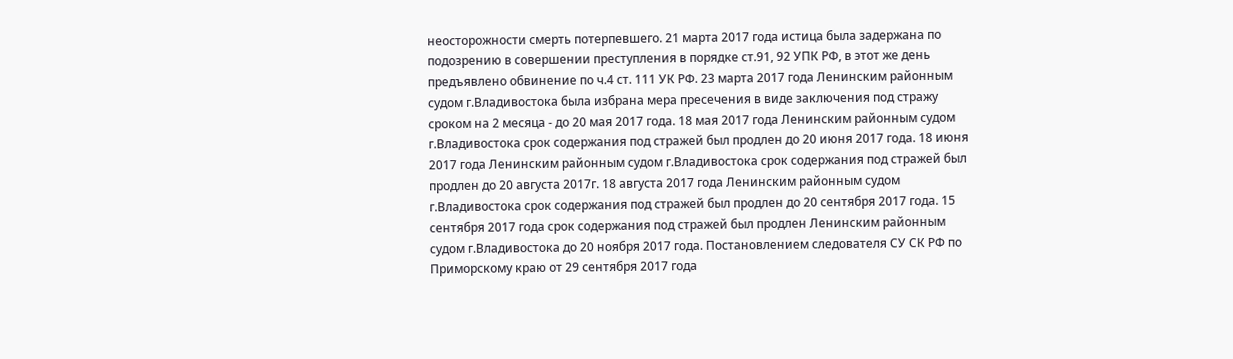неосторожности смерть потерпевшего. 21 марта 2017 года истица была задержана по подозрению в совершении преступления в порядке ст.91, 92 УПК РФ, в этот же день предъявлено обвинение по ч.4 ст. 111 УК РФ. 23 марта 2017 года Ленинским районным судом г.Владивостока была избрана мера пресечения в виде заключения под стражу сроком на 2 месяца - до 20 мая 2017 года. 18 мая 2017 года Ленинским районным судом г.Владивостока срок содержания под стражей был продлен до 20 июня 2017 года. 18 июня 2017 года Ленинским районным судом г.Владивостока срок содержания под стражей был продлен до 20 августа 2017г. 18 августа 2017 года Ленинским районным судом г.Владивостока срок содержания под стражей был продлен до 20 сентября 2017 года. 15 сентября 2017 года срок содержания под стражей был продлен Ленинским районным судом г.Владивостока до 20 ноября 2017 года. Постановлением следователя СУ СК РФ по Приморскому краю от 29 сентября 2017 года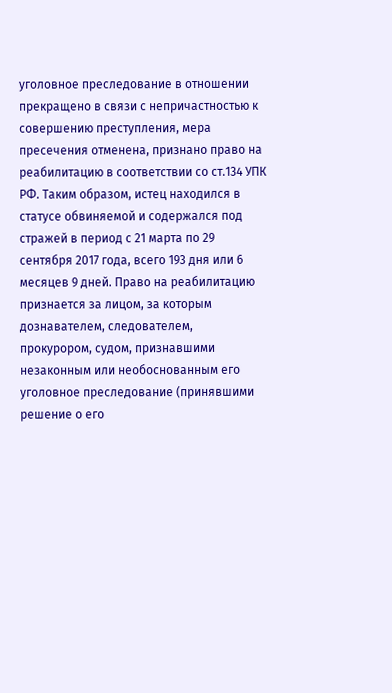уголовное преследование в отношении прекращено в связи с непричастностью к совершению преступления, мера пресечения отменена, признано право на реабилитацию в соответствии со ст.134 УПК РФ. Таким образом, истец находился в статусе обвиняемой и содержался под стражей в период с 21 марта по 29 сентября 2017 года, всего 193 дня или 6 месяцев 9 дней. Право на реабилитацию признается за лицом, за которым дознавателем, следователем, прокурором, судом, признавшими незаконным или необоснованным его уголовное преследование (принявшими решение о его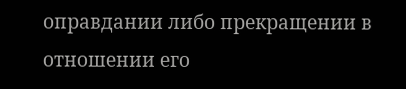оправдании либо прекращении в отношении его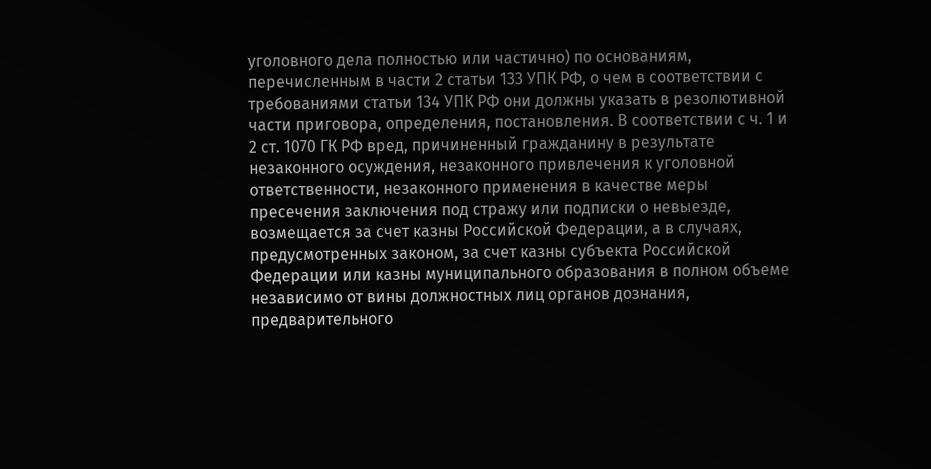уголовного дела полностью или частично) по основаниям, перечисленным в части 2 статьи 133 УПК РФ, о чем в соответствии с требованиями статьи 134 УПК РФ они должны указать в резолютивной части приговора, определения, постановления. В соответствии с ч. 1 и 2 ст. 1070 ГК РФ вред, причиненный гражданину в результате незаконного осуждения, незаконного привлечения к уголовной ответственности, незаконного применения в качестве меры пресечения заключения под стражу или подписки о невыезде, возмещается за счет казны Российской Федерации, а в случаях, предусмотренных законом, за счет казны субъекта Российской Федерации или казны муниципального образования в полном объеме независимо от вины должностных лиц органов дознания, предварительного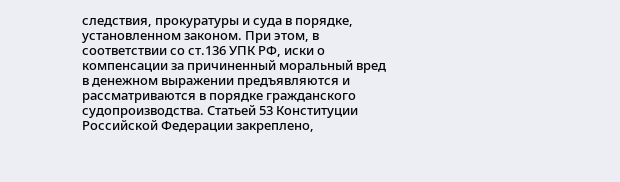следствия, прокуратуры и суда в порядке, установленном законом. При этом, в соответствии со ст.136 УПК РФ, иски о компенсации за причиненный моральный вред в денежном выражении предъявляются и рассматриваются в порядке гражданского судопроизводства. Статьей 53 Конституции Российской Федерации закреплено,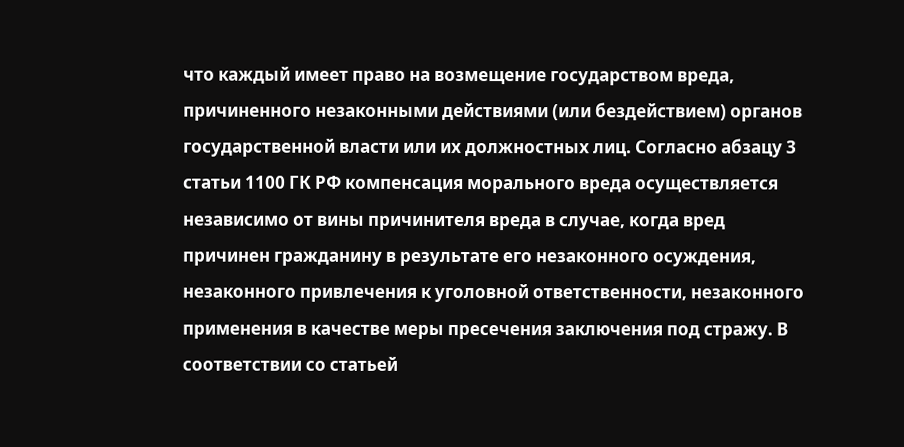что каждый имеет право на возмещение государством вреда, причиненного незаконными действиями (или бездействием) органов государственной власти или их должностных лиц. Согласно абзацу 3 статьи 1100 ГК РФ компенсация морального вреда осуществляется независимо от вины причинителя вреда в случае, когда вред причинен гражданину в результате его незаконного осуждения, незаконного привлечения к уголовной ответственности, незаконного применения в качестве меры пресечения заключения под стражу. В соответствии со статьей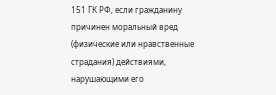151 ГК РФ, если гражданину причинен моральный вред (физические или нравственные страдания) действиями, нарушающими его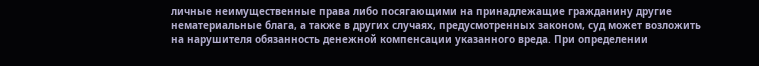личные неимущественные права либо посягающими на принадлежащие гражданину другие нематериальные блага, а также в других случаях, предусмотренных законом, суд может возложить на нарушителя обязанность денежной компенсации указанного вреда. При определении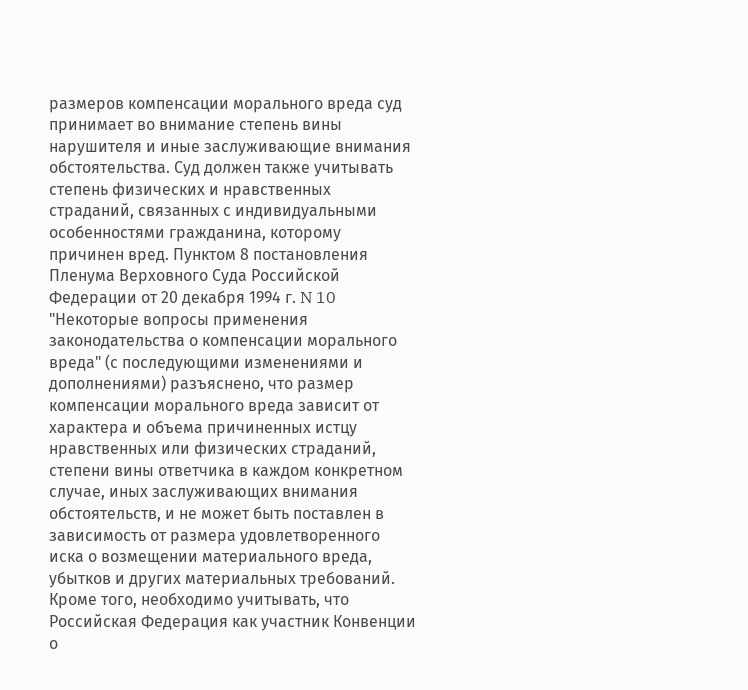размеров компенсации морального вреда суд принимает во внимание степень вины нарушителя и иные заслуживающие внимания обстоятельства. Суд должен также учитывать степень физических и нравственных страданий, связанных с индивидуальными особенностями гражданина, которому причинен вред. Пунктом 8 постановления Пленума Верховного Суда Российской Федерации от 20 декабря 1994 г. N 10 "Некоторые вопросы применения законодательства о компенсации морального вреда" (с последующими изменениями и дополнениями) разъяснено, что размер компенсации морального вреда зависит от характера и объема причиненных истцу нравственных или физических страданий, степени вины ответчика в каждом конкретном случае, иных заслуживающих внимания обстоятельств, и не может быть поставлен в зависимость от размера удовлетворенного иска о возмещении материального вреда, убытков и других материальных требований. Кроме того, необходимо учитывать, что Российская Федерация как участник Конвенции о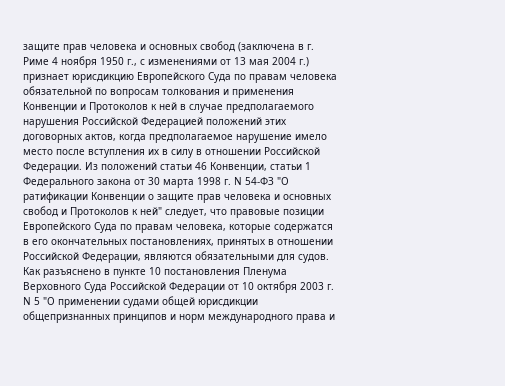защите прав человека и основных свобод (заключена в г. Риме 4 ноября 1950 г., с изменениями от 13 мая 2004 г.) признает юрисдикцию Европейского Суда по правам человека обязательной по вопросам толкования и применения Конвенции и Протоколов к ней в случае предполагаемого нарушения Российской Федерацией положений этих договорных актов, когда предполагаемое нарушение имело место после вступления их в силу в отношении Российской Федерации. Из положений статьи 46 Конвенции, статьи 1 Федерального закона от 30 марта 1998 г. N 54-ФЗ "О ратификации Конвенции о защите прав человека и основных свобод и Протоколов к ней" следует, что правовые позиции Европейского Суда по правам человека, которые содержатся в его окончательных постановлениях, принятых в отношении Российской Федерации, являются обязательными для судов. Как разъяснено в пункте 10 постановления Пленума Верховного Суда Российской Федерации от 10 октября 2003 г. N 5 "О применении судами общей юрисдикции общепризнанных принципов и норм международного права и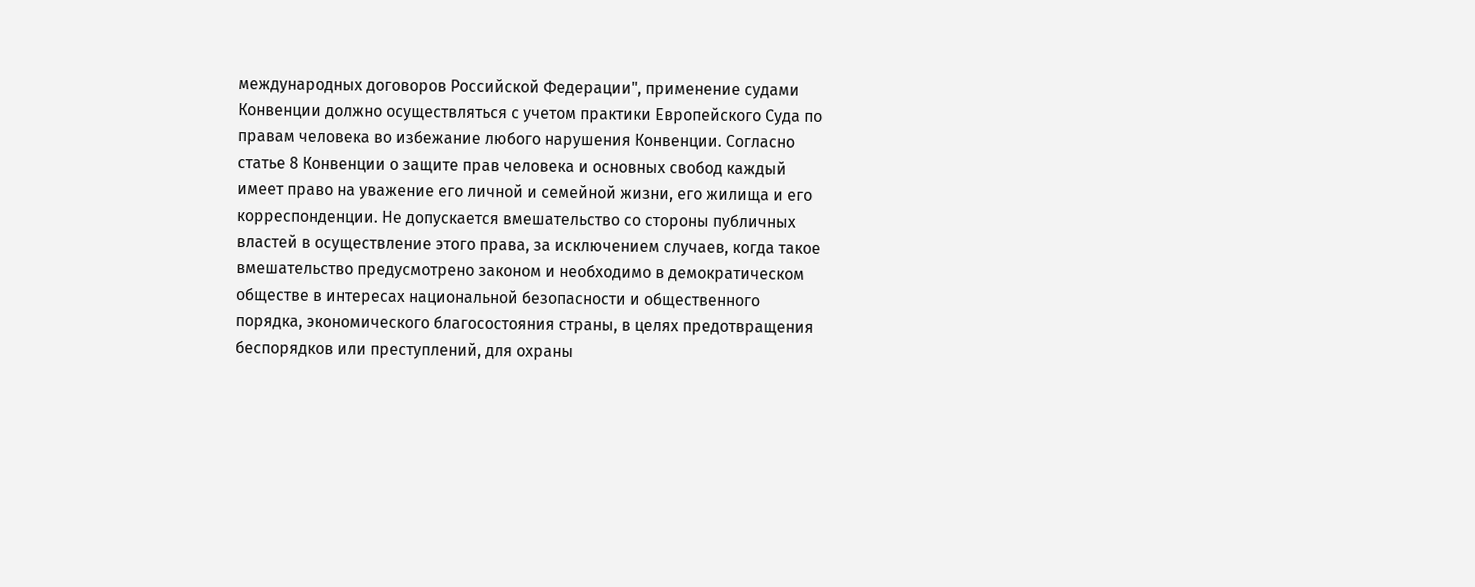международных договоров Российской Федерации", применение судами Конвенции должно осуществляться с учетом практики Европейского Суда по правам человека во избежание любого нарушения Конвенции. Согласно статье 8 Конвенции о защите прав человека и основных свобод каждый имеет право на уважение его личной и семейной жизни, его жилища и его корреспонденции. Не допускается вмешательство со стороны публичных властей в осуществление этого права, за исключением случаев, когда такое вмешательство предусмотрено законом и необходимо в демократическом обществе в интересах национальной безопасности и общественного порядка, экономического благосостояния страны, в целях предотвращения беспорядков или преступлений, для охраны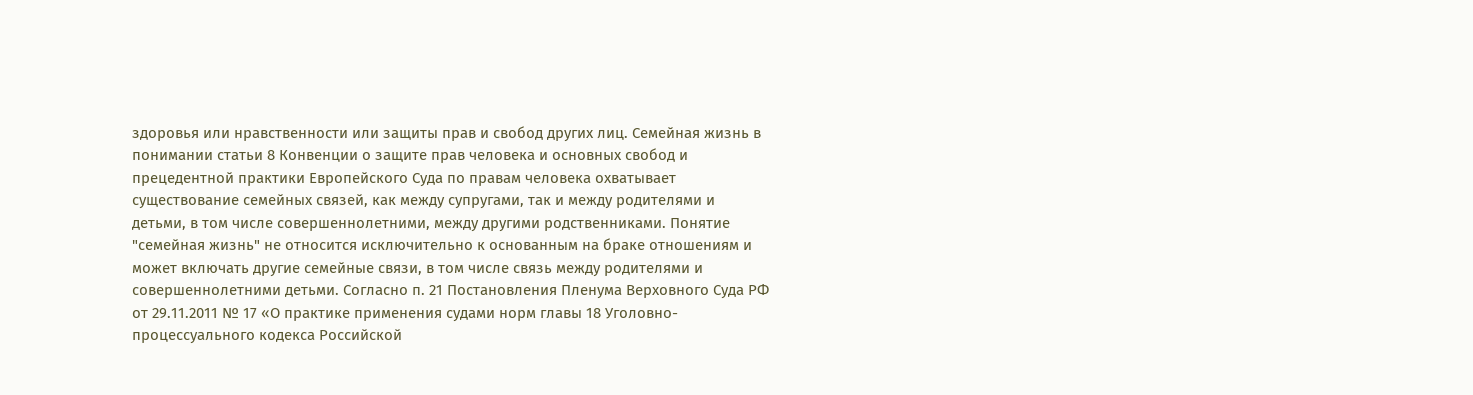здоровья или нравственности или защиты прав и свобод других лиц. Семейная жизнь в понимании статьи 8 Конвенции о защите прав человека и основных свобод и прецедентной практики Европейского Суда по правам человека охватывает существование семейных связей, как между супругами, так и между родителями и детьми, в том числе совершеннолетними, между другими родственниками. Понятие "семейная жизнь" не относится исключительно к основанным на браке отношениям и может включать другие семейные связи, в том числе связь между родителями и совершеннолетними детьми. Согласно п. 21 Постановления Пленума Верховного Суда РФ от 29.11.2011 № 17 «О практике применения судами норм главы 18 Уголовно-процессуального кодекса Российской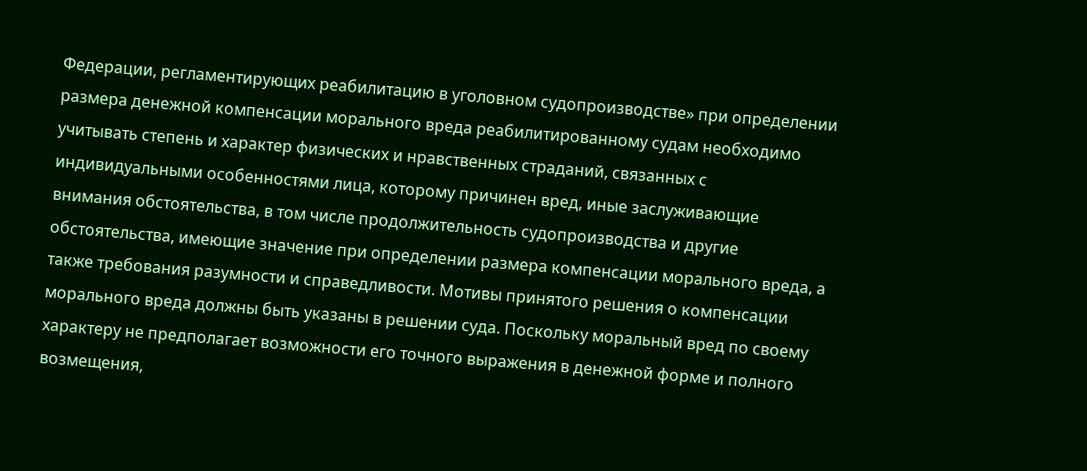Федерации, регламентирующих реабилитацию в уголовном судопроизводстве» при определении размера денежной компенсации морального вреда реабилитированному судам необходимо учитывать степень и характер физических и нравственных страданий, связанных с индивидуальными особенностями лица, которому причинен вред, иные заслуживающие внимания обстоятельства, в том числе продолжительность судопроизводства и другие обстоятельства, имеющие значение при определении размера компенсации морального вреда, а также требования разумности и справедливости. Мотивы принятого решения о компенсации морального вреда должны быть указаны в решении суда. Поскольку моральный вред по своему характеру не предполагает возможности его точного выражения в денежной форме и полного возмещения,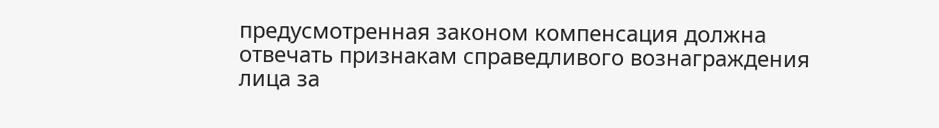предусмотренная законом компенсация должна отвечать признакам справедливого вознаграждения лица за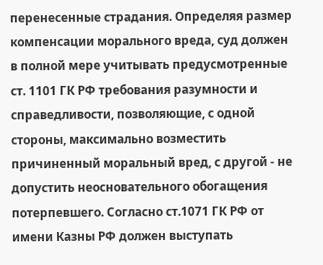перенесенные страдания. Определяя размер компенсации морального вреда, суд должен в полной мере учитывать предусмотренные ст. 1101 ГК РФ требования разумности и справедливости, позволяющие, с одной стороны, максимально возместить причиненный моральный вред, с другой - не допустить неосновательного обогащения потерпевшего. Согласно ст.1071 ГК РФ от имени Казны РФ должен выступать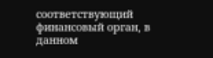соответствующий финансовый орган, в данном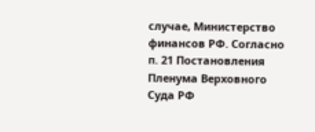случае, Министерство финансов РФ. Согласно п. 21 Постановления Пленума Верховного Суда РФ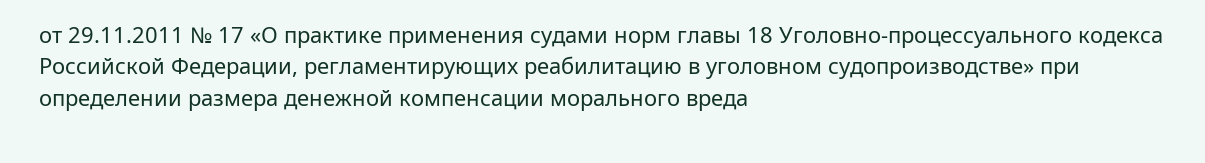от 29.11.2011 № 17 «О практике применения судами норм главы 18 Уголовно-процессуального кодекса Российской Федерации, регламентирующих реабилитацию в уголовном судопроизводстве» при определении размера денежной компенсации морального вреда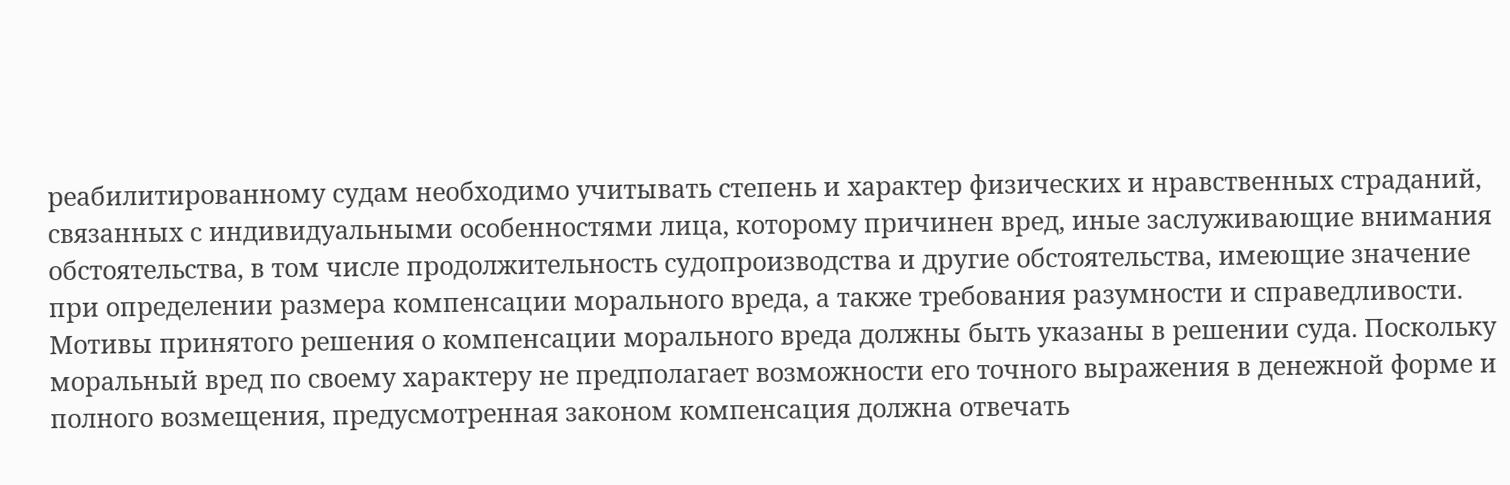реабилитированному судам необходимо учитывать степень и характер физических и нравственных страданий, связанных с индивидуальными особенностями лица, которому причинен вред, иные заслуживающие внимания обстоятельства, в том числе продолжительность судопроизводства и другие обстоятельства, имеющие значение при определении размера компенсации морального вреда, а также требования разумности и справедливости. Мотивы принятого решения о компенсации морального вреда должны быть указаны в решении суда. Поскольку моральный вред по своему характеру не предполагает возможности его точного выражения в денежной форме и полного возмещения, предусмотренная законом компенсация должна отвечать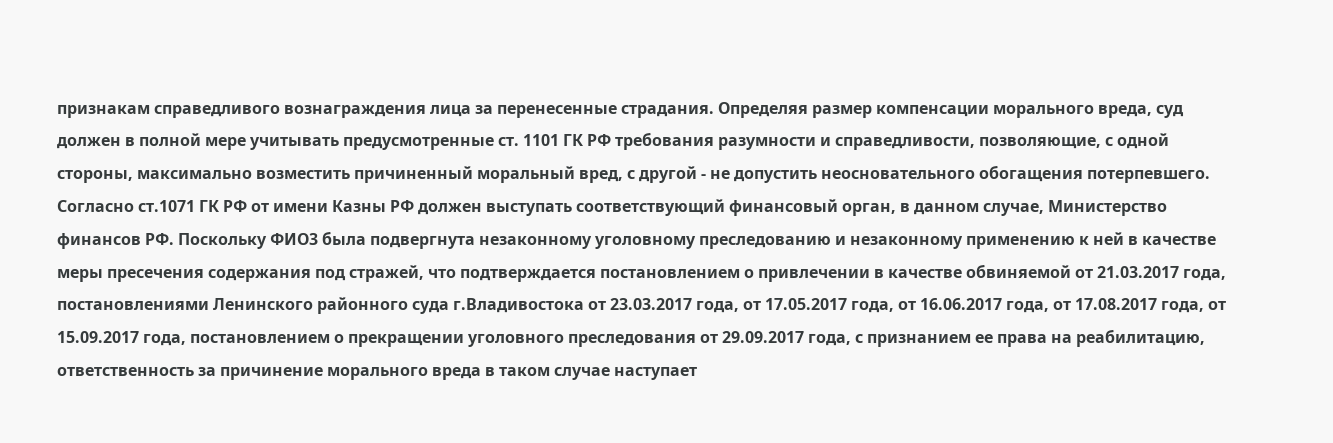признакам справедливого вознаграждения лица за перенесенные страдания. Определяя размер компенсации морального вреда, суд должен в полной мере учитывать предусмотренные ст. 1101 ГК РФ требования разумности и справедливости, позволяющие, с одной стороны, максимально возместить причиненный моральный вред, с другой - не допустить неосновательного обогащения потерпевшего. Согласно ст.1071 ГК РФ от имени Казны РФ должен выступать соответствующий финансовый орган, в данном случае, Министерство финансов РФ. Поскольку ФИО3 была подвергнута незаконному уголовному преследованию и незаконному применению к ней в качестве меры пресечения содержания под стражей, что подтверждается постановлением о привлечении в качестве обвиняемой от 21.03.2017 года, постановлениями Ленинского районного суда г.Владивостока от 23.03.2017 года, от 17.05.2017 года, от 16.06.2017 года, от 17.08.2017 года, от 15.09.2017 года, постановлением о прекращении уголовного преследования от 29.09.2017 года, с признанием ее права на реабилитацию, ответственность за причинение морального вреда в таком случае наступает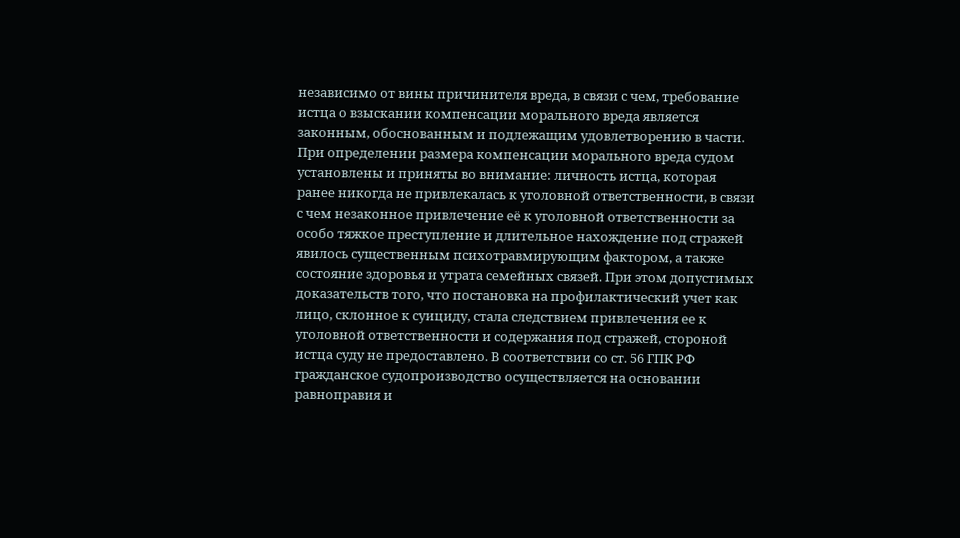независимо от вины причинителя вреда, в связи с чем, требование истца о взыскании компенсации морального вреда является законным, обоснованным и подлежащим удовлетворению в части. При определении размера компенсации морального вреда судом установлены и приняты во внимание: личность истца, которая ранее никогда не привлекалась к уголовной ответственности, в связи с чем незаконное привлечение её к уголовной ответственности за особо тяжкое преступление и длительное нахождение под стражей явилось существенным психотравмирующим фактором, а также состояние здоровья и утрата семейных связей. При этом допустимых доказательств того, что постановка на профилактический учет как лицо, склонное к суициду, стала следствием привлечения ее к уголовной ответственности и содержания под стражей, стороной истца суду не предоставлено. В соответствии со ст. 56 ГПК РФ гражданское судопроизводство осуществляется на основании равноправия и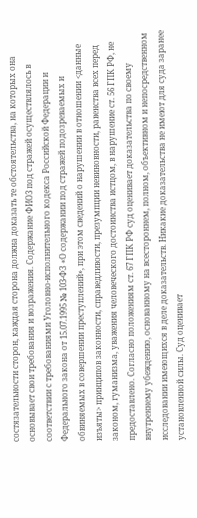состязательности сторон, каждая сторона должна доказать те обстоятельства, на которых она основывает свои требования и возражения. Содержание ФИО3 под стражей осуществлялось в соответствии с требованиями Уголовно-исполнительного кодекса Российской Федерации и Федерального закона от 15.07.1995 № 103-ФЗ «О содержании под стражей подозреваемых и обвиняемых в совершении преступлений», при этом сведений о нарушении в отношении <данные изъяты> принципов законности, справедливости, презумпции невиновности, равенства всех перед законом, гуманизма, уважения человеческого достоинства истцом, в нарушение ст. 56 ГПК РФ, не предоставлено. Согласно положениям ст. 67 ГПК РФ суд оценивает доказательства по своему внутреннему убеждению, основанному на всестороннем, полном, объективном и непосредственном исследовании имеющихся в деле доказательств. Никакие доказательства не имеют для суда заранее установленной силы. Суд оценивает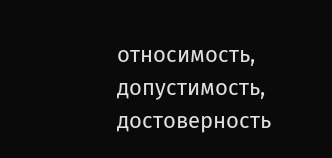относимость, допустимость, достоверность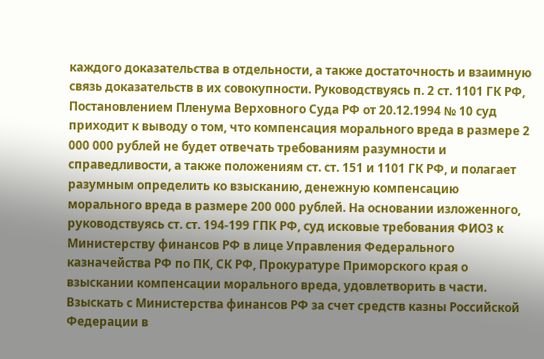каждого доказательства в отдельности, а также достаточность и взаимную связь доказательств в их совокупности. Руководствуясь п. 2 ст. 1101 ГК РФ, Постановлением Пленума Верховного Суда РФ от 20.12.1994 № 10 суд приходит к выводу о том, что компенсация морального вреда в размере 2 000 000 рублей не будет отвечать требованиям разумности и справедливости, а также положениям ст. ст. 151 и 1101 ГК РФ, и полагает разумным определить ко взысканию, денежную компенсацию морального вреда в размере 200 000 рублей. На основании изложенного, руководствуясь ст. ст. 194-199 ГПК РФ, суд исковые требования ФИО3 к Министерству финансов РФ в лице Управления Федерального казначейства РФ по ПК, СК РФ, Прокуратуре Приморского края о взыскании компенсации морального вреда, удовлетворить в части. Взыскать с Министерства финансов РФ за счет средств казны Российской Федерации в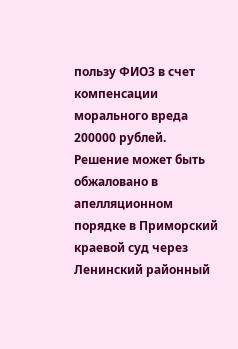пользу ФИО3 в счет компенсации морального вреда 200000 рублей. Решение может быть обжаловано в апелляционном порядке в Приморский краевой суд через Ленинский районный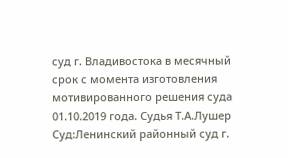суд г. Владивостока в месячный срок с момента изготовления мотивированного решения суда 01.10.2019 года. Судья Т.А.Лушер Суд:Ленинский районный суд г.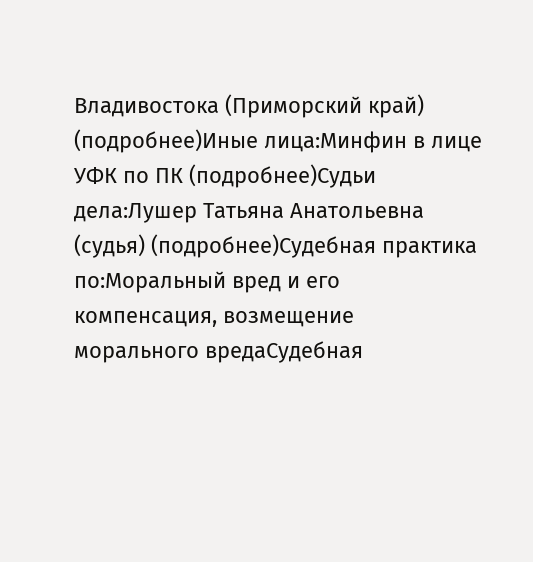Владивостока (Приморский край) (подробнее)Иные лица:Минфин в лице УФК по ПК (подробнее)Судьи дела:Лушер Татьяна Анатольевна (судья) (подробнее)Судебная практика по:Моральный вред и его компенсация, возмещение морального вредаСудебная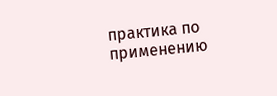практика по применению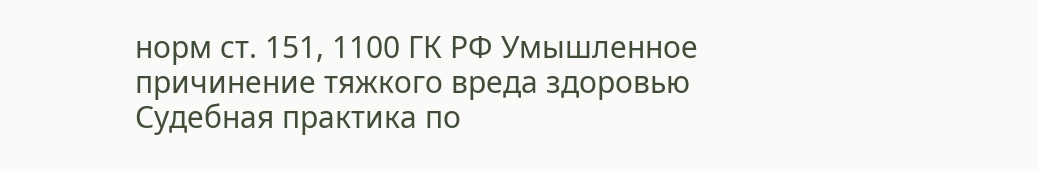норм ст. 151, 1100 ГК РФ Умышленное причинение тяжкого вреда здоровью Судебная практика по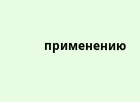применению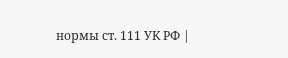нормы ст. 111 УК РФ |